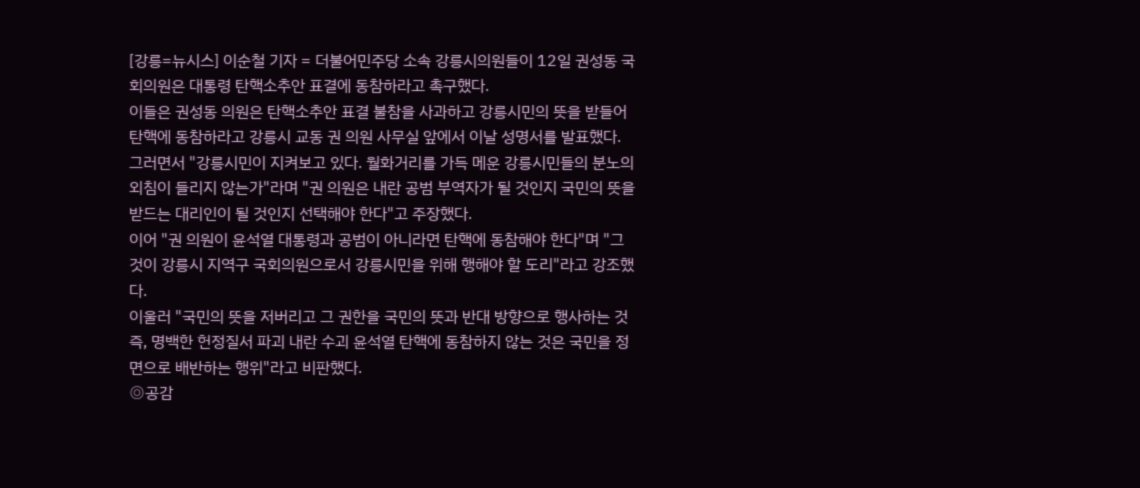[강릉=뉴시스] 이순철 기자 = 더불어민주당 소속 강릉시의원들이 12일 권성동 국회의원은 대통령 탄핵소추안 표결에 동참하라고 촉구했다.
이들은 권성동 의원은 탄핵소추안 표결 불참을 사과하고 강릉시민의 뜻을 받들어 탄핵에 동참하라고 강릉시 교동 권 의원 사무실 앞에서 이날 성명서를 발표했다.
그러면서 "강릉시민이 지켜보고 있다. 월화거리를 가득 메운 강릉시민들의 분노의 외침이 들리지 않는가"라며 "권 의원은 내란 공범 부역자가 될 것인지 국민의 뜻을 받드는 대리인이 될 것인지 선택해야 한다"고 주장했다.
이어 "권 의원이 윤석열 대통령과 공범이 아니라면 탄핵에 동참해야 한다"며 "그것이 강릉시 지역구 국회의원으로서 강릉시민을 위해 행해야 할 도리"라고 강조했다.
이울러 "국민의 뜻을 저버리고 그 권한을 국민의 뜻과 반대 방향으로 행사하는 것 즉, 명백한 헌정질서 파괴 내란 수괴 윤석열 탄핵에 동참하지 않는 것은 국민을 정면으로 배반하는 행위"라고 비판했다.
◎공감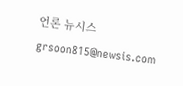언론 뉴시스 grsoon815@newsis.com